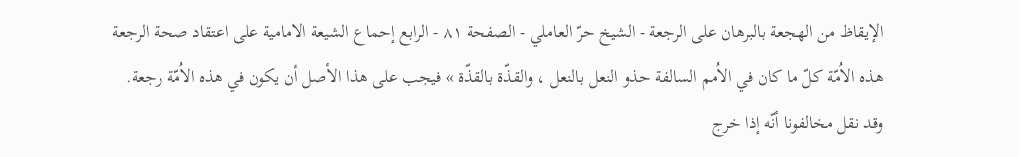الإيقاظ من الهجعة بالبرهان على الرجعة - الشيخ حرّ العاملي - الصفحة ٨١ - الرابع إحماع الشيعة الامامية على اعتقاد صحة الرجعة
هذه الاُمّة كلّ ما كان في الاُمم السالفة حذو النعل بالنعل ، والقذّة بالقذّة » فيجب على هذا الأصل أن يكون في هذه الاُمّة رجعة.
وقد نقل مخالفونا أنّه إذا خرج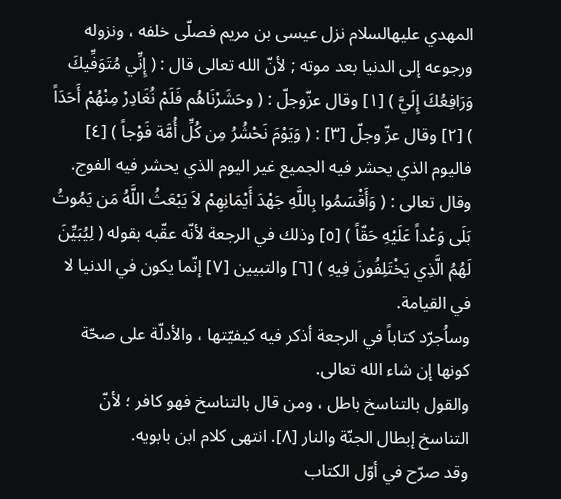المهدي عليهالسلام نزل عيسى بن مريم فصلّى خلفه ، ونزوله ورجوعه إلى الدنيا بعد موته ; لأنّ الله تعالى قال : ( إِنِّي مُتَوَفِّيكَ وَرَافِعُكَ إِلَيَّ ) [١] وقال عزّوجلّ : ( وحَشَرْنَاهُم فَلَمْ نُغَادِرْ مِنْهُمْ أَحَدَاً ) [٢] وقال عزّ وجلّ [٣] : ( وَيَوْمَ نَحْشُرُ مِن كُلِّ أُمَّة فَوْجاً ) [٤] فاليوم الذي يحشر فيه الجميع غير اليوم الذي يحشر فيه الفوج.
وقال تعالى : ( وَأَقْسَمُوا بِاللَّهِ جَهْدَ أَيْمَانِهِمْ لاَ يَبْعَثُ اللَّهُ مَن يَمُوتُ بَلَى وَعْداً عَلَيْهِ حَقّاً ) [٥] وذلك في الرجعة لأنّه عقّبه بقوله ( لِيُبَيِّنَ لَهُمُ الَّذِي يَخْتَلِفُونَ فِيهِ ) [٦] والتبيين [٧] إنّما يكون في الدنيا لا في القيامة.
وساُجرّد كتاباً في الرجعة أذكر فيه كيفيّتها ، والأدلّة على صحّة كونها إن شاء الله تعالى.
والقول بالتناسخ باطل ، ومن قال بالتناسخ فهو كافر ؛ لأنّ التناسخ إبطال الجنّة والنار [٨]. انتهى كلام ابن بابويه.
وقد صرّح في أوّل الكتاب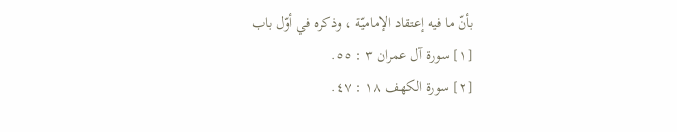بأنّ ما فيه إعتقاد الإماميّة ، وذكره في أوّل باب
[١] سورة آل عمران ٣ : ٥٥.
[٢] سورة الكهف ١٨ : ٤٧.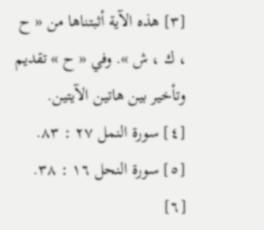[٣] هذه الآية أثبتناها من « ح ، ك ، ش ». وفي « ح » تقديم وتأخير بين هاتين الآيتين.
[٤] سورة النمل ٢٧ : ٨٣.
[٥] سورة النحل ١٦ : ٣٨.
[٦]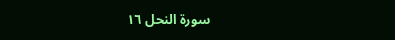سورة النحل ١٦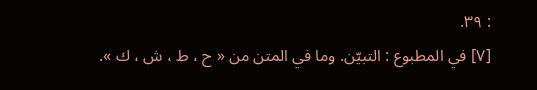: ٣٩.
[٧] في المطبوع : التبيّن. وما في المتن من « ح ، ط ، ش ، ك ».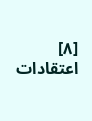[٨] اعتقادات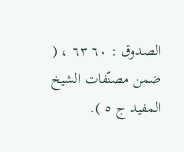الصدوق : ٦٠ ٦٣ ، ( ضمن مصنّفات الشيخ المفيد ج ٥ ).